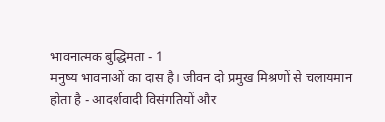भावनात्मक बुद्धिमता - 1
मनुष्य भावनाओं का दास है। जीवन दो प्रमुख मिश्रणों से चलायमान होता है - आदर्शवादी विसंगतियों और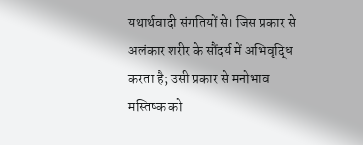यथार्थवादी संगतियों से। जिस प्रकार से अलंकार शरीर के सौंदर्य में अभिवृद्धि करता है; उसी प्रकार से मनोभाव मस्तिष्क को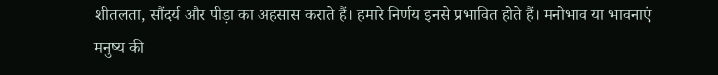शीतलता, सौंदर्य और पीड़ा का अहसास कराते हैं। हमारे निर्णय इनसे प्रभावित होते हैं। मनोभाव या भावनाएं मनुष्य की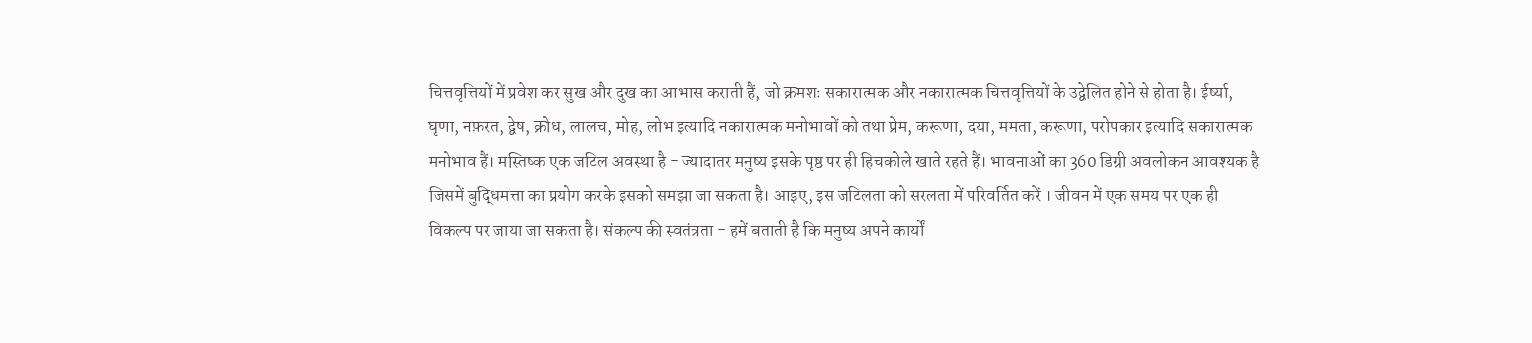चित्तवृत्तियों में प्रवेश कर सुख और दुख का आभास कराती हैं, जो क्रमशः सकारात्मक और नकारात्मक चित्तवृत्तियों के उद्वेलित होने से होता है। ईर्ष्या, घृणा, नफ़रत, द्वेष, क्रोध, लालच, मोह, लोभ इत्यादि नकारात्मक मनोभावों को तथा प्रेम, करूणा, दया, ममता, करूणा, परोपकार इत्यादि सकारात्मक मनोभाव हैं। मस्तिष्क एक जटिल अवस्था है - ज्यादातर मनुष्य इसके पृष्ठ पर ही हिचकोले खाते रहते हैं। भावनाओं का 360 डिग्री अवलोकन आवश्यक है जिसमें बुद्धिमत्ता का प्रयोग करके इसको समझा जा सकता है। आइए, इस जटिलता को सरलता में परिवर्तित करें । जीवन में एक समय पर एक ही विकल्प पर जाया जा सकता है। संकल्प की स्वतंत्रता - हमें बताती है कि मनुष्य अपने कार्यों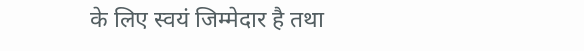के लिए स्वयं जिम्मेदार है तथा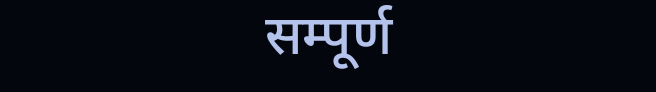सम्पूर्ण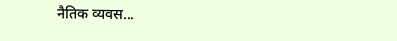नैतिक व्यवस...